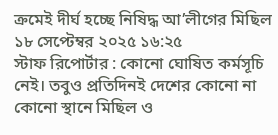ক্রমেই দীর্ঘ হচ্ছে নিষিদ্ধ আ’লীগের মিছিল
১৮ সেপ্টেম্বর ২০২৫ ১৬:২৫
স্টাফ রিপোর্টার : কোনো ঘোষিত কর্মসূচি নেই। তবুও প্রতিদিনই দেশের কোনো না কোনো স্থানে মিছিল ও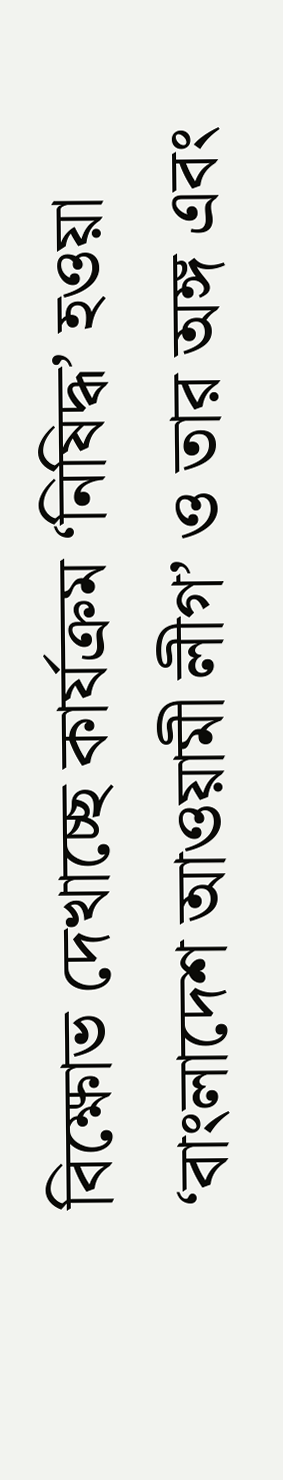বিক্ষোভ দেখাচ্ছে কার্যক্রম ‘নিষিদ্ধ’ হওয়া ‘বাংলাদেশ আওয়ামী লীগ’ ও তার অঙ্গ এবং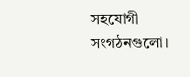সহযোগী সংগঠনগুলো।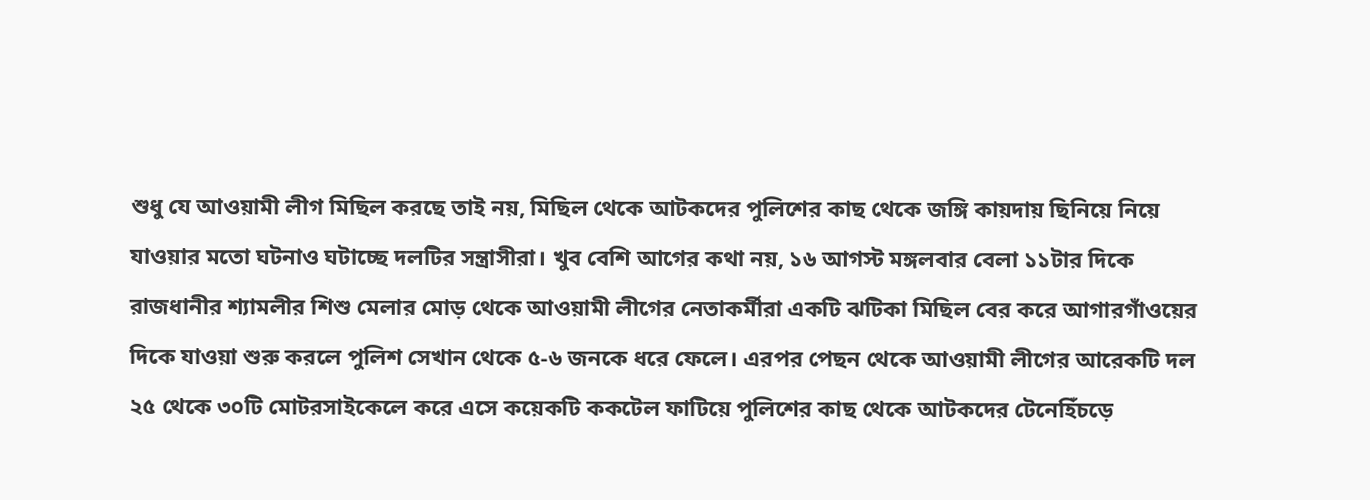শুধু যে আওয়ামী লীগ মিছিল করছে তাই নয়, মিছিল থেকে আটকদের পুলিশের কাছ থেকে জঙ্গি কায়দায় ছিনিয়ে নিয়ে যাওয়ার মতো ঘটনাও ঘটাচ্ছে দলটির সন্ত্রাসীরা। খুব বেশি আগের কথা নয়, ১৬ আগস্ট মঙ্গলবার বেলা ১১টার দিকে রাজধানীর শ্যামলীর শিশু মেলার মোড় থেকে আওয়ামী লীগের নেতাকর্মীরা একটি ঝটিকা মিছিল বের করে আগারগাঁওয়ের দিকে যাওয়া শুরু করলে পুলিশ সেখান থেকে ৫-৬ জনকে ধরে ফেলে। এরপর পেছন থেকে আওয়ামী লীগের আরেকটি দল ২৫ থেকে ৩০টি মোটরসাইকেলে করে এসে কয়েকটি ককটেল ফাটিয়ে পুলিশের কাছ থেকে আটকদের টেনেহিঁচড়ে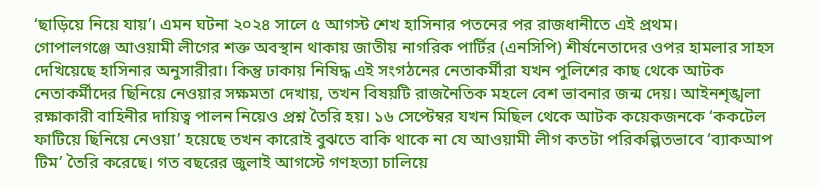‘ছাড়িয়ে নিয়ে যায়’। এমন ঘটনা ২০২৪ সালে ৫ আগস্ট শেখ হাসিনার পতনের পর রাজধানীতে এই প্রথম।
গোপালগঞ্জে আওয়ামী লীগের শক্ত অবস্থান থাকায় জাতীয় নাগরিক পার্টির (এনসিপি) শীর্ষনেতাদের ওপর হামলার সাহস দেখিয়েছে হাসিনার অনুসারীরা। কিন্তু ঢাকায় নিষিদ্ধ এই সংগঠনের নেতাকর্মীরা যখন পুলিশের কাছ থেকে আটক নেতাকর্মীদের ছিনিয়ে নেওয়ার সক্ষমতা দেখায়, তখন বিষয়টি রাজনৈতিক মহলে বেশ ভাবনার জন্ম দেয়। আইনশৃঙ্খলা রক্ষাকারী বাহিনীর দায়িত্ব পালন নিয়েও প্রশ্ন তৈরি হয়। ১৬ সেপ্টেম্বর যখন মিছিল থেকে আটক কয়েকজনকে ‘ককটেল ফাটিয়ে ছিনিয়ে নেওয়া’ হয়েছে তখন কারোই বুঝতে বাকি থাকে না যে আওয়ামী লীগ কতটা পরিকল্পিতভাবে ‘ব্যাকআপ টিম’ তৈরি করেছে। গত বছরের জুলাই আগস্টে গণহত্যা চালিয়ে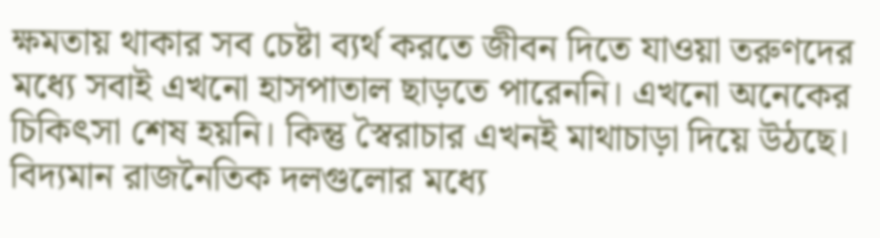ক্ষমতায় থাকার সব চেষ্টা ব্যর্থ করতে জীবন দিতে যাওয়া তরুণদের মধ্যে সবাই এখনো হাসপাতাল ছাড়তে পারেননি। এখনো অনেকের চিকিৎসা শেষ হয়নি। কিন্তু স্বৈরাচার এখনই মাথাচাড়া দিয়ে উঠছে।
বিদ্যমান রাজনৈতিক দলগুলোর মধ্যে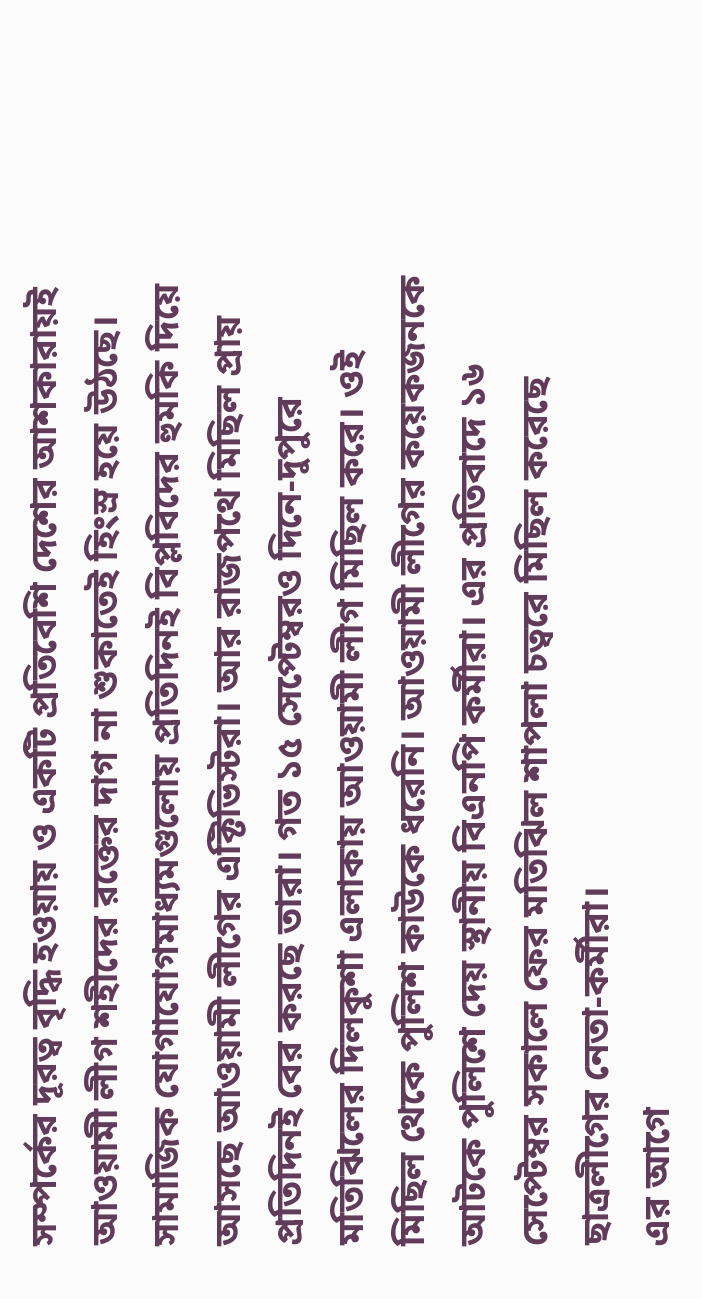সম্পর্কের দূরত্ব বৃদ্ধি হওয়ায় ও একটি প্রতিবেশি দেশের আশকারায়ই আওয়ামী লীগ শহীদের রক্তের দাগ না শুকাতেই হিংস্র হয়ে উঠছে। সামাজিক যোগাযোগমাধ্যমগুলোয় প্রতিদিনই বিপ্লবিদের হুমকি দিয়ে আসছে আওয়ামী লীগের এক্টিভিস্টরা। আর রাজপথে মিছিল প্রায় প্রতিদিনই বের করছে তারা। গত ১৫ সেপ্টেম্বরও দিনে-দুপুরে মতিঝিলের দিলকুশা এলাকায় আওয়ামী লীগ মিছিল করে। ওই মিছিল থেকে পুলিশ কাউকে ধরেনি। আওয়ামী লীগের কয়েকজনকে আটকে পুলিশে দেয় স্থানীয় বিএনপি কর্মীরা। এর প্রতিবাদে ১৬ সেপ্টেম্বর সকালে ফের মতিঝিল শাপলা চত্বরে মিছিল করেছে ছাত্রলীগের নেতা-কর্মীরা।
এর আগে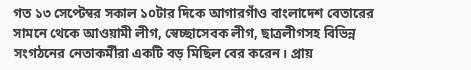গত ১৩ সেপ্টেম্বর সকাল ১০টার দিকে আগারগাঁও বাংলাদেশ বেতারের সামনে থেকে আওয়ামী লীগ, স্বেচ্ছাসেবক লীগ, ছাত্রলীগসহ বিভিন্ন সংগঠনের নেতাকর্মীরা একটি বড় মিছিল বের করেন। প্রায়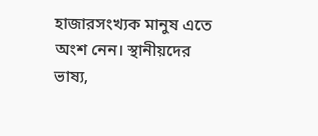হাজারসংখ্যক মানুষ এতে অংশ নেন। স্থানীয়দের ভাষ্য,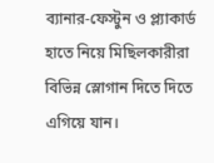ব্যানার-ফেস্টুন ও প্ল্যাকার্ড হাতে নিয়ে মিছিলকারীরা বিভিন্ন স্লোগান দিতে দিতে এগিয়ে যান।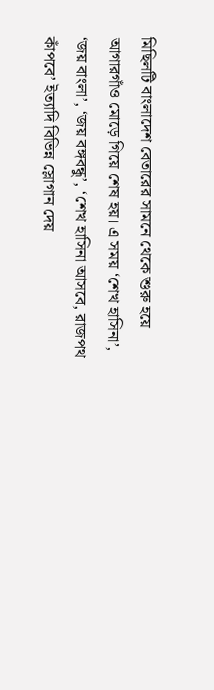মিছিলটি বাংলাদেশ বেতারের সামনে থেকে শুরু হয়ে আগারগাঁও মোড়ে গিয়ে শেষ হয়। এ সময় ‘শেখ হাসিনা’, ‘জয় বাংলা’, ‘জয় বঙ্গবন্ধু’, ‘শেখ হাসিনা আসবে, রাজপথ কাঁপবে’ ইত্যাদি বিভিন্ন স্লোগান দেয়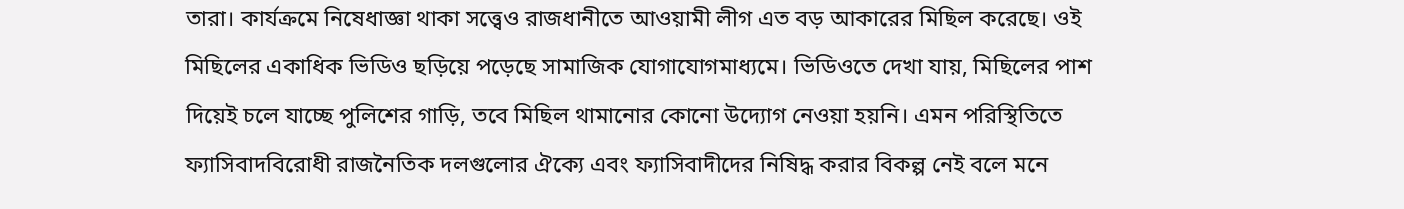তারা। কার্যক্রমে নিষেধাজ্ঞা থাকা সত্ত্বেও রাজধানীতে আওয়ামী লীগ এত বড় আকারের মিছিল করেছে। ওই মিছিলের একাধিক ভিডিও ছড়িয়ে পড়েছে সামাজিক যোগাযোগমাধ্যমে। ভিডিওতে দেখা যায়, মিছিলের পাশ দিয়েই চলে যাচ্ছে পুলিশের গাড়ি, তবে মিছিল থামানোর কোনো উদ্যোগ নেওয়া হয়নি। এমন পরিস্থিতিতে ফ্যাসিবাদবিরোধী রাজনৈতিক দলগুলোর ঐক্যে এবং ফ্যাসিবাদীদের নিষিদ্ধ করার বিকল্প নেই বলে মনে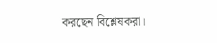করছেন বিশ্লেষকরা।